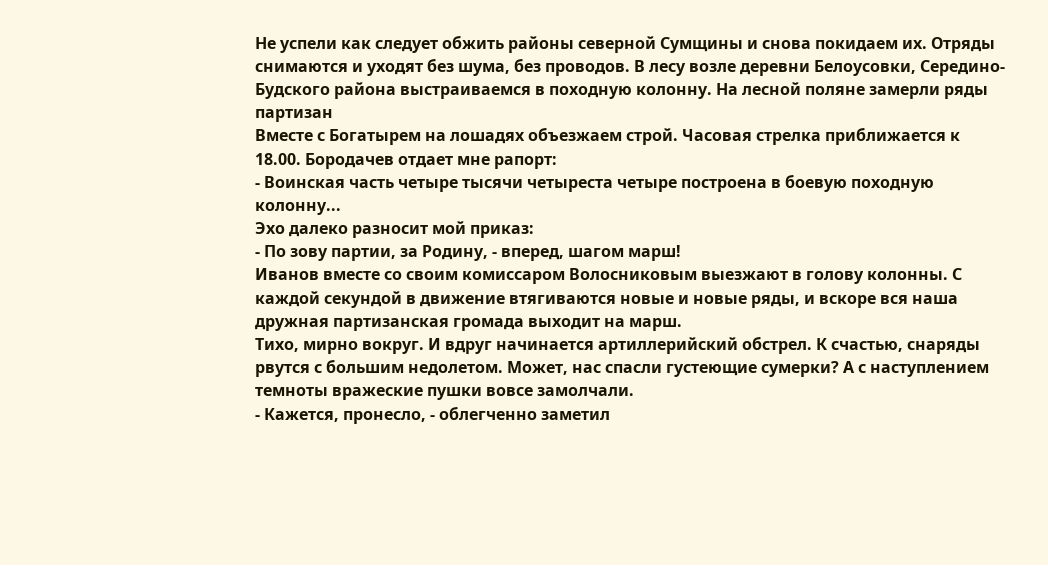Не успели как следует обжить районы северной Сумщины и снова покидаем их. Отряды снимаются и уходят без шума, без проводов. В лесу возле деревни Белоусовки, Середино-Будского района выстраиваемся в походную колонну. На лесной поляне замерли ряды партизан
Вместе с Богатырем на лошадях объезжаем строй. Часовая стрелка приближается к 18.00. Бородачев отдает мне рапорт:
- Воинская часть четыре тысячи четыреста четыре построена в боевую походную колонну...
Эхо далеко разносит мой приказ:
- По зову партии, за Родину, - вперед, шагом марш!
Иванов вместе со своим комиссаром Волосниковым выезжают в голову колонны. С каждой секундой в движение втягиваются новые и новые ряды, и вскоре вся наша дружная партизанская громада выходит на марш.
Тихо, мирно вокруг. И вдруг начинается артиллерийский обстрел. К счастью, снаряды рвутся с большим недолетом. Может, нас спасли густеющие сумерки? А с наступлением темноты вражеские пушки вовсе замолчали.
- Кажется, пронесло, - облегченно заметил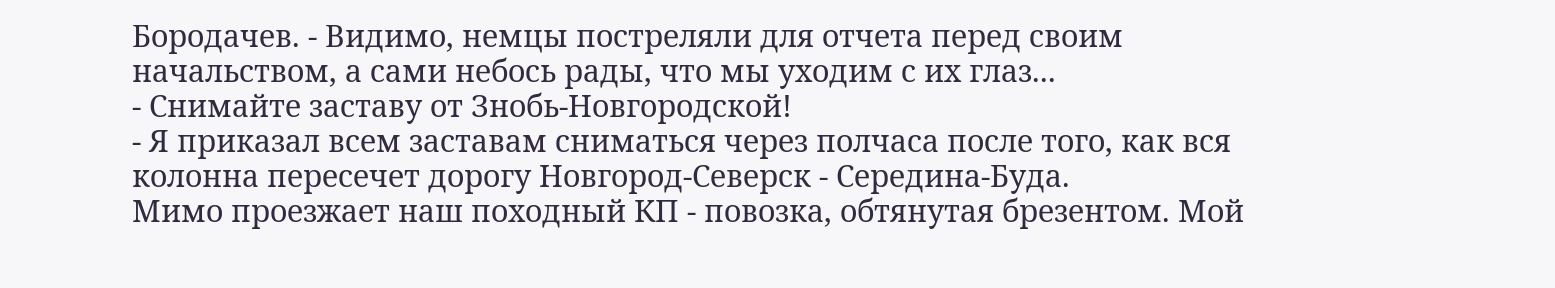Бородачев. - Видимо, немцы постреляли для отчета перед своим начальством, а сами небось рады, что мы уходим с их глаз...
- Снимайте заставу от Знобь-Новгородской!
- Я приказал всем заставам сниматься через полчаса после того, как вся колонна пересечет дорогу Новгород-Северск - Середина-Буда.
Мимо проезжает наш походный КП - повозка, обтянутая брезентом. Мой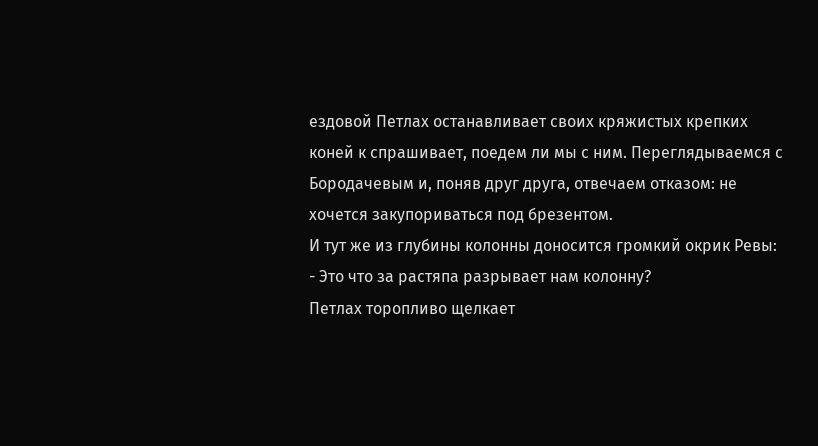ездовой Петлах останавливает своих кряжистых крепких коней к спрашивает, поедем ли мы с ним. Переглядываемся с Бородачевым и, поняв друг друга, отвечаем отказом: не хочется закупориваться под брезентом.
И тут же из глубины колонны доносится громкий окрик Ревы:
- Это что за растяпа разрывает нам колонну?
Петлах торопливо щелкает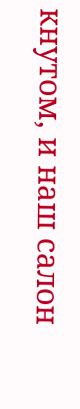кнутом, и наш салон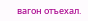вагон отъехал.